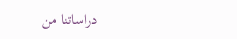دراساتنا من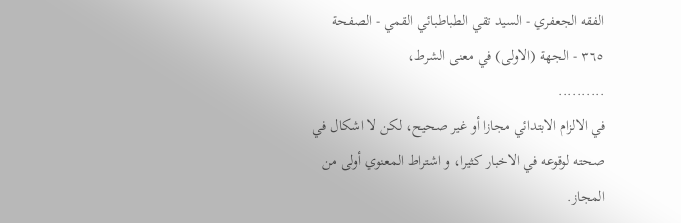الفقه الجعفري - السيد تقي الطباطبائي القمي - الصفحة ٣٦٥ - الجهة (الاولى) في معنى الشرط،
..........
في الالزام الابتدائي مجازا أو غير صحيح، لكن لا اشكال في صحته لوقوعه في الاخبار كثيرا، و اشتراط المعنوي أولى من المجاز.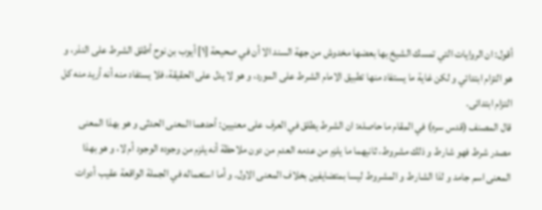أقول: ان الروايات التي تمسك الشيخ بها بعضها مخدوش من جهة السند الا أن في صحيحة [١] أيوب بن نوح أطلق الشرط على النذر، و هو التزام ابتدائي و لكن غاية ما يستفاد منها تطبيق الامام الشرط على المورد، و هو لا يدل على الحقيقة، فلا يستفاد منه أنه أريد منه كل التزام ابتدائى.
قال المصنف (قدس سره) في المقام ما حاصله: ان الشرط يطلق في العرف على معنيين: أحدهما المعنى الحدثى و هو بهذا المعنى مصدر شرط فهو شارط و ذلك مشروط، ثانيهما ما يلزم من عدمه العدم من دون ملاحظة أنه يلزم من وجوده الوجود أم لا، و هو بهذا المعنى اسم جامد و لذا الشارط و المشروط ليسا بمتضايفين بخلاف المعنى الاول. و أما استعماله في الجملة الواقعة عقيب أدوات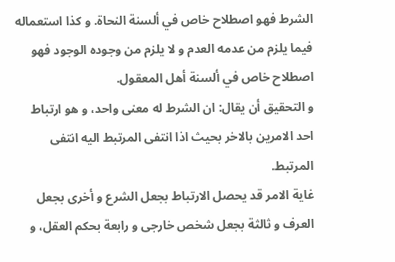الشرط فهو اصطلاح خاص في ألسنة النحاة. و كذا استعماله فيما يلزم من عدمه العدم و لا يلزم من وجوده الوجود فهو اصطلاح خاص في ألسنة أهل المعقول.
و التحقيق أن يقال: ان الشرط له معنى واحد، و هو ارتباط احد الامرين بالاخر بحيث اذا انتفى المرتبط اليه انتفى المرتبط.
غاية الامر قد يحصل الارتباط بجعل الشرع و أخرى بجعل العرف و ثالثة بجعل شخص خارجى و رابعة بحكم العقل، و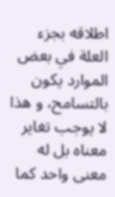اطلاقه بجزء العلة في بعض الموارد يكون بالتسامح، و هذا لا يوجب تغاير معناه بل له معنى واحد كما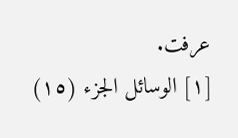عرفت.
[١] الوسائل الجزء (١٥)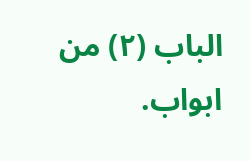الباب (٢) من ابواب.